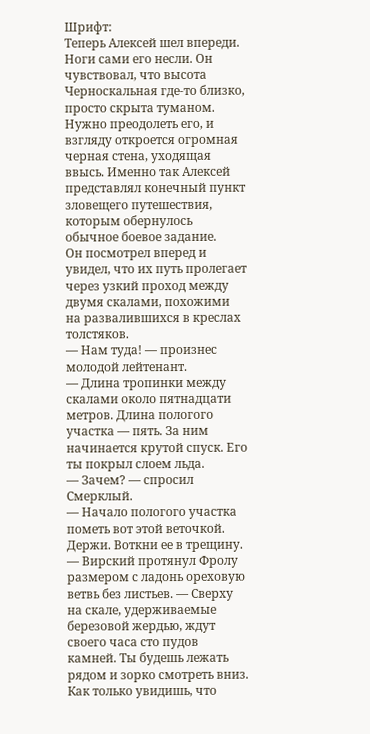Шрифт:
Теперь Алексей шел впереди. Ноги сами его несли. Он чувствовал, что высота Черноскальная где-то близко, просто скрыта туманом. Нужно преодолеть его, и взгляду откроется огромная черная стена, уходящая ввысь. Именно так Алексей представлял конечный пункт зловещего путешествия, которым обернулось обычное боевое задание.
Он посмотрел вперед и увидел, что их путь пролегает через узкий проход между двумя скалами, похожими на развалившихся в креслах толстяков.
— Нам туда! — произнес молодой лейтенант.
— Длина тропинки между скалами около пятнадцати метров. Длина пологого участка — пять. За ним начинается крутой спуск. Его ты покрыл слоем льда.
— Зачем? — спросил Смерклый.
— Начало пологого участка пометь вот этой веточкой. Держи. Воткни ее в трещину. — Вирский протянул Фролу размером с ладонь ореховую ветвь без листьев. — Сверху на скале, удерживаемые березовой жердью, ждут своего часа сто пудов камней. Ты будешь лежать рядом и зорко смотреть вниз. Как только увидишь, что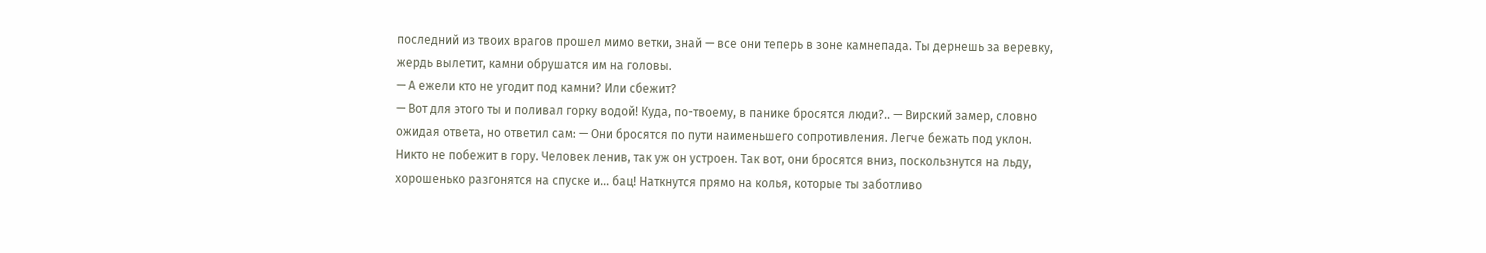последний из твоих врагов прошел мимо ветки, знай — все они теперь в зоне камнепада. Ты дернешь за веревку, жердь вылетит, камни обрушатся им на головы.
— А ежели кто не угодит под камни? Или сбежит?
— Вот для этого ты и поливал горку водой! Куда, по-твоему, в панике бросятся люди?.. — Вирский замер, словно ожидая ответа, но ответил сам: — Они бросятся по пути наименьшего сопротивления. Легче бежать под уклон. Никто не побежит в гору. Человек ленив, так уж он устроен. Так вот, они бросятся вниз, поскользнутся на льду, хорошенько разгонятся на спуске и… бац! Наткнутся прямо на колья, которые ты заботливо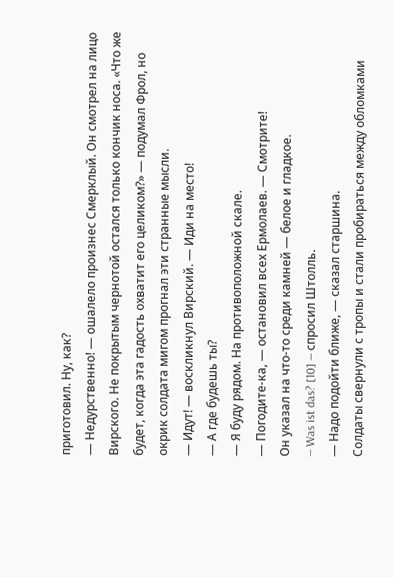приготовил. Ну, как?
— Недурственно! — ошалело произнес Смерклый. Он смотрел на лицо Вирского. Не покрытым чернотой остался только кончик носа. «Что же будет, когда эта гадость охватит его целиком?» — подумал Фрол, но окрик солдата мигом прогнал эти странные мысли.
— Идут! — воскликнул Вирский. — Иди на место!
— А где будешь ты?
— Я буду рядом. На противоположной скале.
— Погодите-ка, — остановил всех Ермолаев. — Смотрите!
Он указал на что-то среди камней — белое и гладкое.
— Was ist das? [10] — спросил Штолль.
— Надо подойти ближе, — сказал старшина.
Солдаты свернули с тропы и стали пробираться между обломками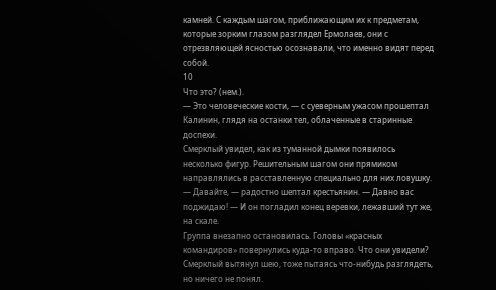камней. С каждым шагом, приближающим их к предметам, которые зорким глазом разглядел Ермолаев, они с отрезвляющей ясностью осознавали, что именно видят перед собой.
10
Что это? (нем.).
— Это человеческие кости, — с суеверным ужасом прошептал Калинин, глядя на останки тел, облаченные в старинные доспехи.
Смерклый увидел, как из туманной дымки появилось несколько фигур. Решительным шагом они прямиком направлялись в расставленную специально для них ловушку.
— Давайте, — радостно шептал крестьянин. — Давно вас поджидаю! — И он погладил конец веревки, лежавший тут же, на скале.
Группа внезапно остановилась. Головы «красных командиров» повернулись куда-то вправо. Что они увидели? Смерклый вытянул шею, тоже пытаясь что-нибудь разглядеть, но ничего не понял.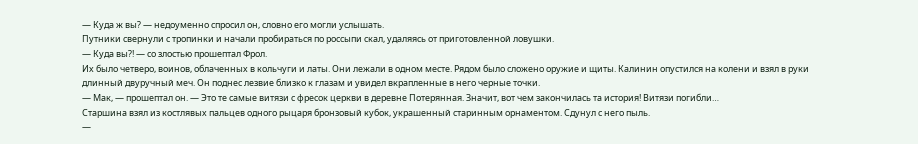— Куда ж вы? — недоуменно спросил он, словно его могли услышать.
Путники свернули с тропинки и начали пробираться по россыпи скал, удаляясь от приготовленной ловушки.
— Куда вы?! — со злостью прошептал Фрол.
Их было четверо, воинов, облаченных в кольчуги и латы. Они лежали в одном месте. Рядом было сложено оружие и щиты. Калинин опустился на колени и взял в руки длинный двуручный меч. Он поднес лезвие близко к глазам и увидел вкрапленные в него черные точки.
— Мак, — прошептал он. — Это те самые витязи с фресок церкви в деревне Потерянная. Значит, вот чем закончилась та история! Витязи погибли…
Старшина взял из костлявых пальцев одного рыцаря бронзовый кубок, украшенный старинным орнаментом. Сдунул с него пыль.
—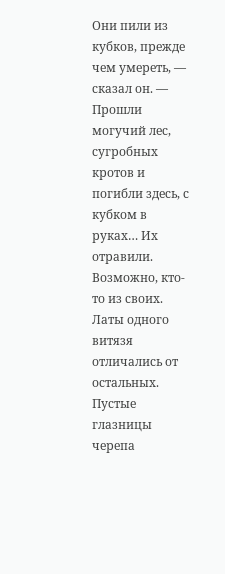Они пили из кубков, прежде чем умереть, — сказал он. — Прошли могучий лес, сугробных кротов и погибли здесь, с кубком в руках… Их отравили. Возможно, кто-то из своих.
Латы одного витязя отличались от остальных. Пустые глазницы черепа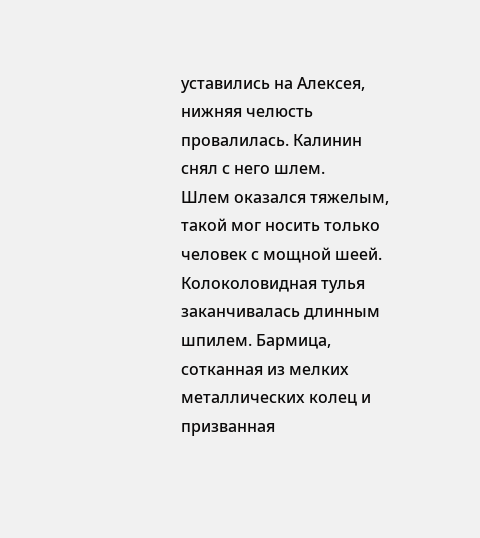уставились на Алексея, нижняя челюсть провалилась. Калинин снял с него шлем.
Шлем оказался тяжелым, такой мог носить только человек с мощной шеей. Колоколовидная тулья заканчивалась длинным шпилем. Бармица, сотканная из мелких металлических колец и призванная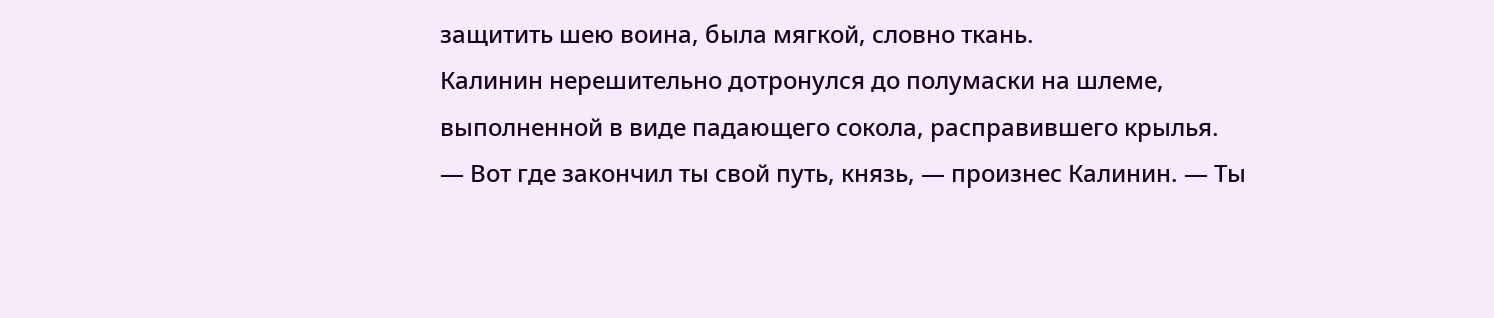защитить шею воина, была мягкой, словно ткань.
Калинин нерешительно дотронулся до полумаски на шлеме, выполненной в виде падающего сокола, расправившего крылья.
— Вот где закончил ты свой путь, князь, — произнес Калинин. — Ты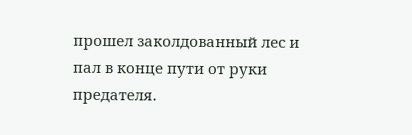прошел заколдованный лес и пал в конце пути от руки предателя.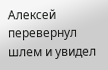Алексей перевернул шлем и увидел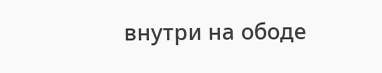внутри на ободе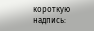короткую надпись: